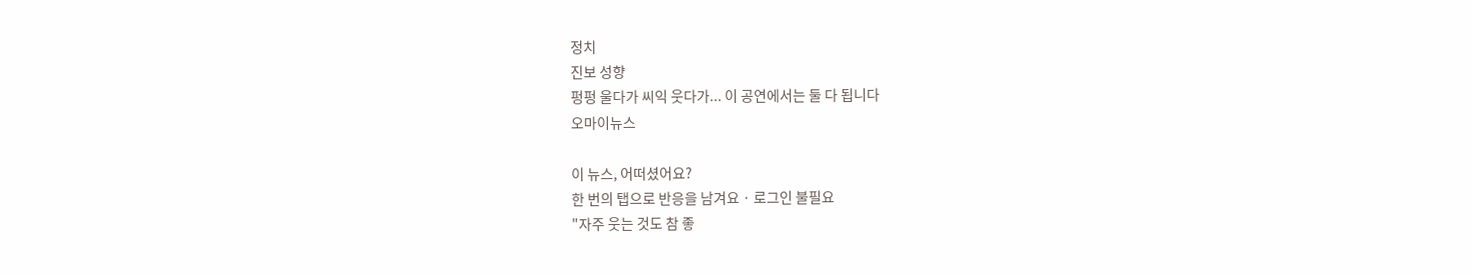정치
진보 성향
펑펑 울다가 씨익 웃다가... 이 공연에서는 둘 다 됩니다
오마이뉴스

이 뉴스, 어떠셨어요?
한 번의 탭으로 반응을 남겨요 · 로그인 불필요
"자주 웃는 것도 참 좋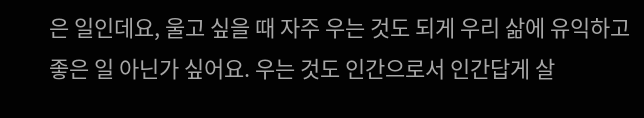은 일인데요, 울고 싶을 때 자주 우는 것도 되게 우리 삶에 유익하고 좋은 일 아닌가 싶어요. 우는 것도 인간으로서 인간답게 살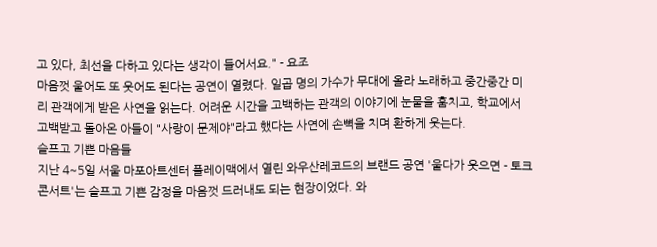고 있다, 최선을 다하고 있다는 생각이 들어서요." - 요조
마음껏 울어도 또 웃어도 된다는 공연이 열렸다. 일곱 명의 가수가 무대에 올라 노래하고 중간중간 미리 관객에게 받은 사연을 읽는다. 어려운 시간을 고백하는 관객의 이야기에 눈물을 훔치고, 학교에서 고백받고 돌아온 아들이 "사랑이 문제야"라고 했다는 사연에 손뼉을 치며 환하게 웃는다.
슬프고 기쁜 마음들
지난 4~5일 서울 마포아트센터 플레이맥에서 열린 와우산레코드의 브랜드 공연 '울다가 웃으면 - 토크 콘서트'는 슬프고 기쁜 감정을 마음껏 드러내도 되는 현장이었다. 와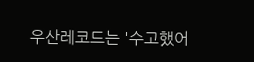우산레코드는 '수고했어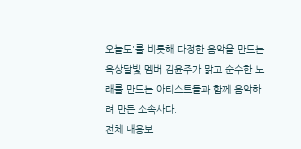오늘도'를 비롯해 다정한 음악을 만드는 옥상달빛 멤버 김윤주가 맑고 순수한 노래를 만드는 아티스트들과 함께 음악하려 만든 소속사다.
전체 내용보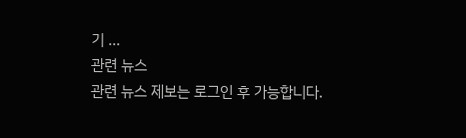기 ...
관련 뉴스
관련 뉴스 제보는 로그인 후 가능합니다.